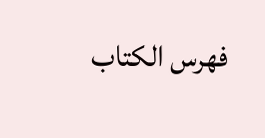فهرس الكتاب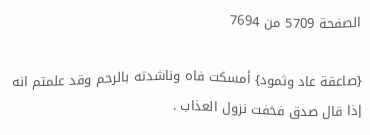الصفحة 5709 من 7694

{صاعقة عاد وثمود} أمسكت فاه وناشدته بالرحم وقد علمتم انه إذا قال صدق فخفت نزول العذاب .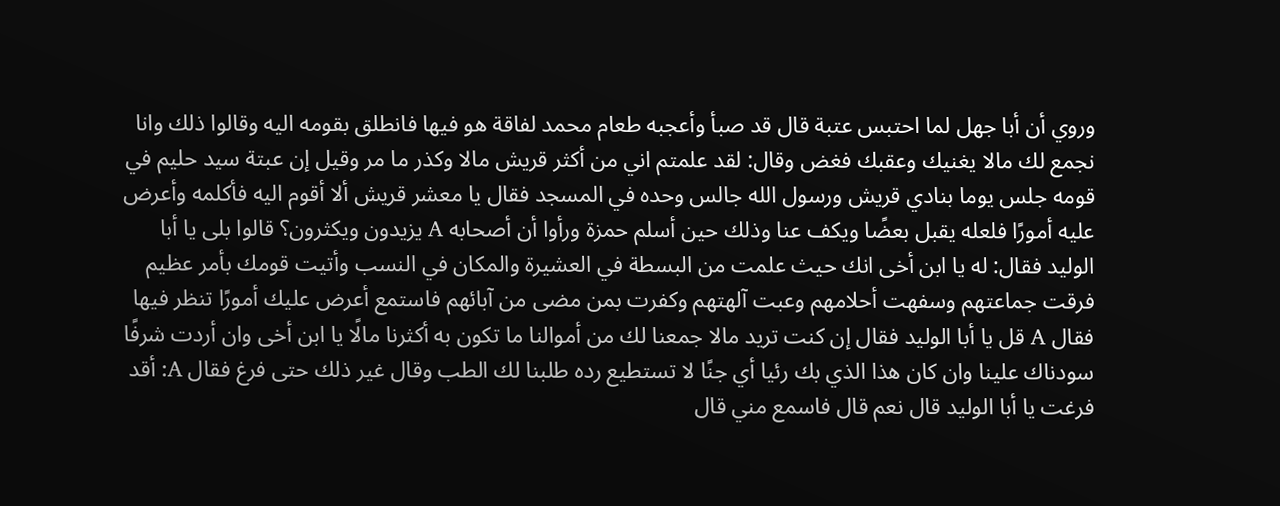وروي أن أبا جهل لما احتبس عتبة قال قد صبأ وأعجبه طعام محمد لفاقة هو فيها فانطلق بقومه اليه وقالوا ذلك وانا نجمع لك مالا يغنيك وعقبك فغض وقال: لقد علمتم اني من أكثر قريش مالا وكذر ما مر وقيل إن عبتة سيد حليم في قومه جلس يوما بنادي قريش ورسول الله جالس وحده في المسجد فقال يا معشر قريش ألا أقوم اليه فأكلمه وأعرض عليه أمورًا فلعله يقبل بعضًا ويكف عنا وذلك حين أسلم حمزة ورأوا أن أصحابه A يزيدون ويكثرون؟ قالوا بلى يا أبا الوليد فقال: له يا ابن أخى انك حيث علمت من البسطة في العشيرة والمكان في النسب وأتيت قومك بأمر عظيم فرقت جماعتهم وسفهت أحلامهم وعبت آلهتهم وكفرت بمن مضى من آبائهم فاستمع أعرض عليك أمورًا تنظر فيها فقال A قل يا أبا الوليد فقال إن كنت تريد مالا جمعنا لك من أموالنا ما تكون به أكثرنا مالًا يا ابن أخى وان أردت شرفًا سودناك علينا وان كان هذا الذي بك رئيا أي جنًا لا تستطيع رده طلبنا لك الطب وقال غير ذلك حتى فرغ فقال A: أقد فرغت يا أبا الوليد قال نعم قال فاسمع مني قال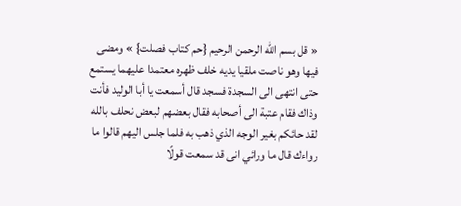« قل بسم الله الرحمن الرحيم {حم كتاب فصلت} » ومضى فيها وهو ناصت ملقيا يديه خلف ظهره معتمدا عليهما يستمع حتى انتهى الى السجدة فسجد قال أسمعت يا أبا الوليد فأنت وذاك فقام عتبة الى أصحابه فقال بعضهم لبعض نحلف بالله لقد حائكم بغير الوجه الذي ذهب به فلما جلس اليهم قالوا ما رواءك قال ما ورائي انى قد سمعت قولًا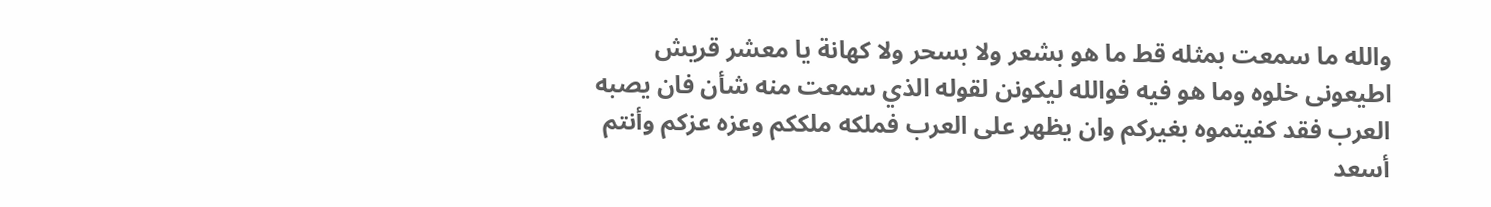والله ما سمعت بمثله قط ما هو بشعر ولا بسحر ولا كهانة يا معشر قريش اطيعونى خلوه وما هو فيه فوالله ليكونن لقوله الذي سمعت منه شأن فان يصبه العرب فقد كفيتموه بغيركم وان يظهر على العرب فملكه ملككم وعزه عزكم وأنتم أسعد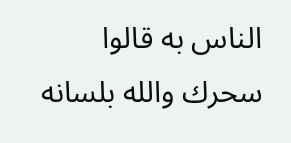الناس به قالوا سحرك والله بلسانه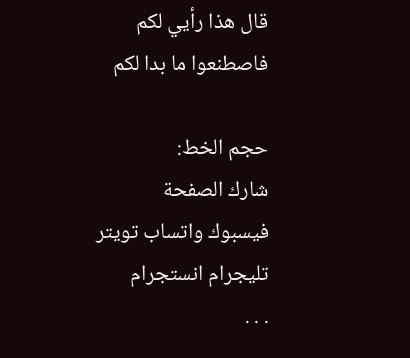قال هذا رأيي لكم فاصطنعوا ما بدا لكم

حجم الخط:
شارك الصفحة
فيسبوك واتساب تويتر تليجرام انستجرام
. . .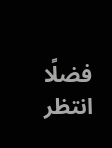فضلًا انتظر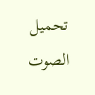تحميل الصوت